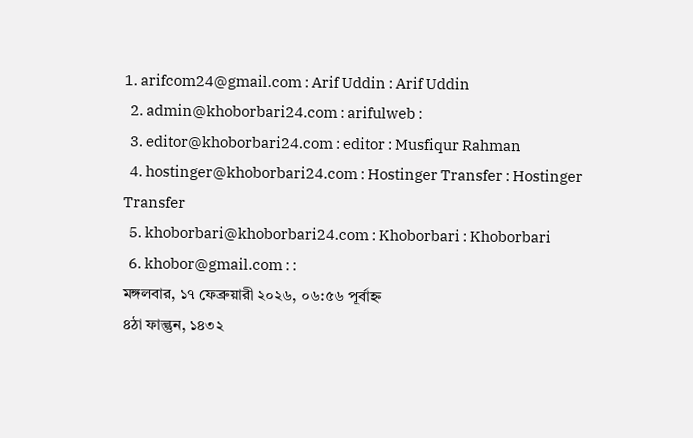1. arifcom24@gmail.com : Arif Uddin : Arif Uddin
  2. admin@khoborbari24.com : arifulweb :
  3. editor@khoborbari24.com : editor : Musfiqur Rahman
  4. hostinger@khoborbari24.com : Hostinger Transfer : Hostinger Transfer
  5. khoborbari@khoborbari24.com : Khoborbari : Khoborbari
  6. khobor@gmail.com : :
মঙ্গলবার, ১৭ ফেব্রুয়ারী ২০২৬, ০৬:৫৬ পূর্বাহ্ন
৪ঠা ফাল্গুন, ১৪৩২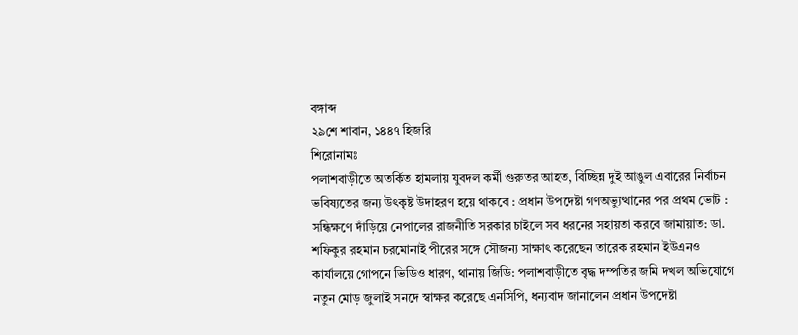বঙ্গাব্দ
২৯শে শাবান, ১৪৪৭ হিজরি
শিরোনামঃ
পলাশবাড়ীতে অতর্কিত হামলায় যুবদল কর্মী গুরুতর আহত, বিচ্ছিন্ন দুই আঙুল এবারের নির্বাচন ভবিষ্যতের জন্য উৎকৃষ্ট উদাহরণ হয়ে থাকবে : প্রধান উপদেষ্টা গণঅভ্যুত্থানের পর প্রথম ভোট : সন্ধিক্ষণে দাঁড়িয়ে নেপালের রাজনীতি সরকার চাইলে সব ধরনের সহায়তা করবে জামায়াত: ডা. শফিকুর রহমান চরমোনাই পীরের সঙ্গে সৌজন্য সাক্ষাৎ করেছেন তারেক রহমান ইউএনও কার্যালয়ে গোপনে ভিডিও ধারণ, থানায় জিডি: পলাশবাড়ীতে বৃদ্ধ দম্পতির জমি দখল অভিযোগে নতুন মোড় জুলাই সনদে স্বাক্ষর করেছে এনসিপি, ধন্যবাদ জানালেন প্রধান উপদেষ্টা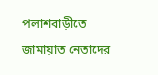পলাশবাড়ীতে জামায়াত নেতাদের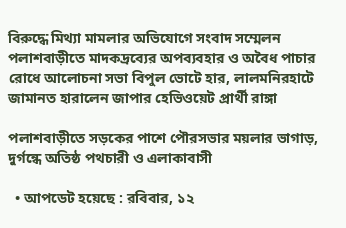বিরুদ্ধে মিথ্যা মামলার অভিযোগে সংবাদ সম্মেলন পলাশবাড়ীতে মাদকদ্রব্যের অপব্যবহার ও অবৈধ পাচার রোধে আলোচনা সভা বিপুল ভোটে হার, লালমনিরহাটে জামানত হারালেন জাপার হেভিওয়েট প্রার্থী রাঙ্গা

পলাশবাড়ীতে সড়কের পাশে পৌরসভার ময়লার ভাগাড়, দুর্গন্ধে অতিষ্ঠ পথচারী ও এলাকাবাসী

  • আপডেট হয়েছে : রবিবার, ১২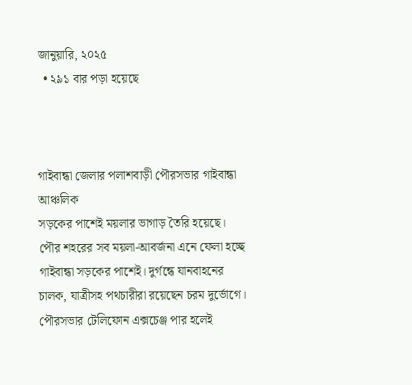জানুয়ারি, ২০২৫
  • ২৯১ বার পড়া হয়েছে



গাইবান্ধা জেলার পলাশবাড়ী পৌরসভার গাইবান্ধা আঞ্চলিক
সড়কের পাশেই ময়লার ভাগাড় তৈরি হয়েছে। পৌর শহরের সব ময়লা-আবর্জনা এনে ফেলা হচ্ছে গাইবান্ধা সড়কের পাশেই। দুর্গন্ধে যানবাহনের চালক, যাত্রীসহ পথচারীরা রয়েছেন চরম দুর্ভোগে। পৌরসভার টেলিফোন এক্সচেঞ্জ পার হলেই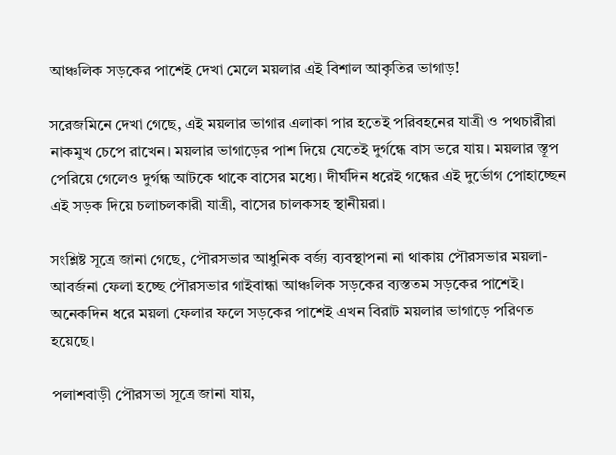আঞ্চলিক সড়কের পাশেই দেখা মেলে ময়লার এই বিশাল আকৃতির ভাগাড়!

সরেজমিনে দেখা গেছে, এই ময়লার ভাগার এলাকা পার হতেই পরিবহনের যাত্রী ও পথচারীরা নাকমুখ চেপে রাখেন। ময়লার ভাগাড়ের পাশ দিয়ে যেতেই দুর্গন্ধে বাস ভরে যায়। ময়লার স্তূপ পেরিয়ে গেলেও দুর্গন্ধ আটকে থাকে বাসের মধ্যে। দীর্ঘদিন ধরেই গন্ধের এই দুর্ভোগ পোহাচ্ছেন এই সড়ক দিয়ে চলাচলকারী যাত্রী, বাসের চালকসহ স্থানীয়রা।

সংশ্লিষ্ট সূত্রে জানা গেছে, পৌরসভার আধুনিক বর্জ্য ব্যবস্থাপনা না থাকায় পৌরসভার ময়লা-আবর্জনা ফেলা হচ্ছে পৌরসভার গাইবান্ধা আঞ্চলিক সড়কের ব্যস্ততম সড়কের পাশেই। অনেকদিন ধরে ময়লা ফেলার ফলে সড়কের পাশেই এখন বিরাট ময়লার ভাগাড়ে পরিণত হয়েছে।

পলাশবাড়ী পৌরসভা সূত্রে জানা যায়,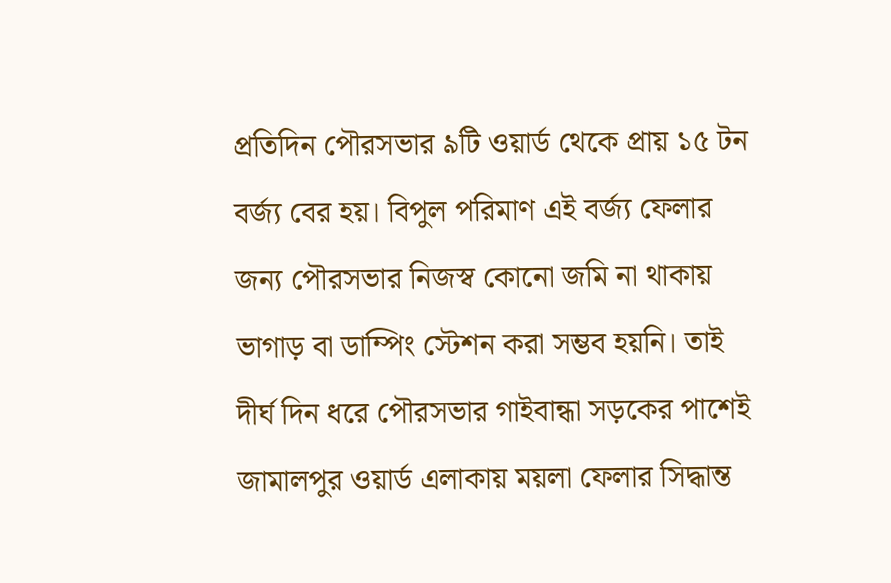প্রতিদিন পৌরসভার ৯টি ওয়ার্ড থেকে প্রায় ১৫ টন বর্জ্য বের হয়। বিপুল পরিমাণ এই বর্জ্য ফেলার জন্য পৌরসভার নিজস্ব কোনো জমি না থাকায় ভাগাড় বা ডাম্পিং স্টেশন করা সম্ভব হয়নি। তাই দীর্ঘ দিন ধরে পৌরসভার গাইবান্ধা সড়কের পাশেই জামালপুর ওয়ার্ড এলাকায় ময়লা ফেলার সিদ্ধান্ত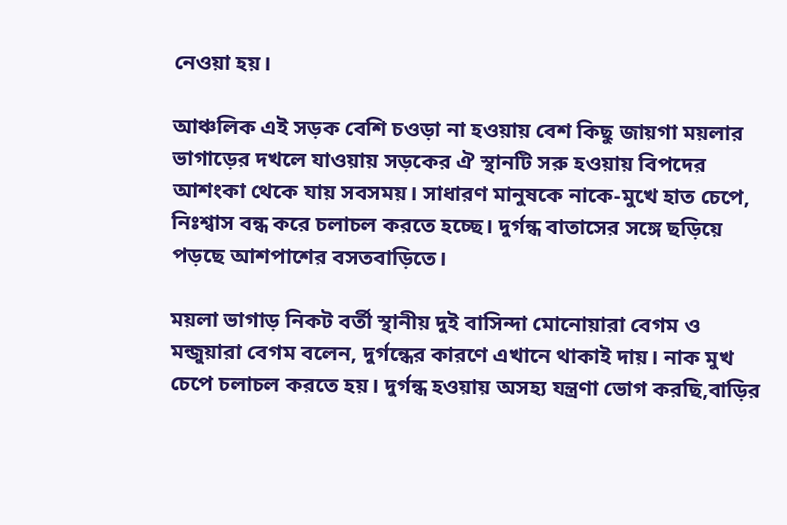নেওয়া হয়।

আঞ্চলিক এই সড়ক বেশি চওড়া না হওয়ায় বেশ কিছু জায়গা ময়লার ভাগাড়ের দখলে যাওয়ায় সড়কের ঐ স্থানটি সরু হওয়ায় বিপদের আশংকা থেকে যায় সবসময়। সাধারণ মানুষকে নাকে-মুখে হাত চেপে, নিঃশ্বাস বন্ধ করে চলাচল করতে হচ্ছে। দুর্গন্ধ বাতাসের সঙ্গে ছড়িয়ে পড়ছে আশপাশের বসতবাড়িতে।

ময়লা ভাগাড় নিকট বর্তী স্থানীয় দুই বাসিন্দা মোনোয়ারা বেগম ও মন্জুয়ারা বেগম বলেন, দুর্গন্ধের কারণে এখানে থাকাই দায়। নাক মুখ চেপে চলাচল করতে হয়। দুর্গন্ধ হওয়ায় অসহ্য যন্ত্রণা ভোগ করছি,বাড়ির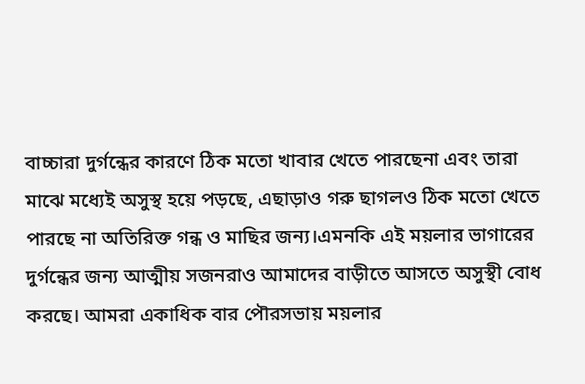বাচ্চারা দুর্গন্ধের কারণে ঠিক মতো খাবার খেতে পারছেনা এবং তারা মাঝে মধ্যেই অসুস্থ হয়ে পড়ছে, এছাড়াও গরু ছাগলও ঠিক মতো খেতে পারছে না অতিরিক্ত গন্ধ ও মাছির জন্য।এমনকি এই ময়লার ভাগারের দুর্গন্ধের জন্য আত্মীয় সজনরাও আমাদের বাড়ীতে আসতে অসুস্থী বোধ করছে। আমরা একাধিক বার পৌরসভায় ময়লার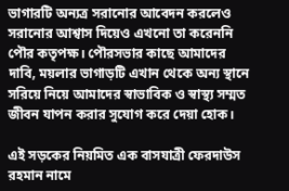ভাগারটি অন্যত্র সরানোর আবেদন করলেও সরানোর আশ্বাস দিয়েও এখনো তা করেননি পৌর কতৃপক্ষ। পৌরসভার কাছে আমাদের দাবি, ময়লার ভাগাড়টি এখান থেকে অন্য স্থানে সরিয়ে নিয়ে আমাদের স্বাভাবিক ও স্বাস্থ্য সম্মত জীবন যাপন করার সুযোগ করে দেয়া হোক।

এই সড়কের নিয়মিত এক বাসযাত্রী ফেরদাউস রহমান নামে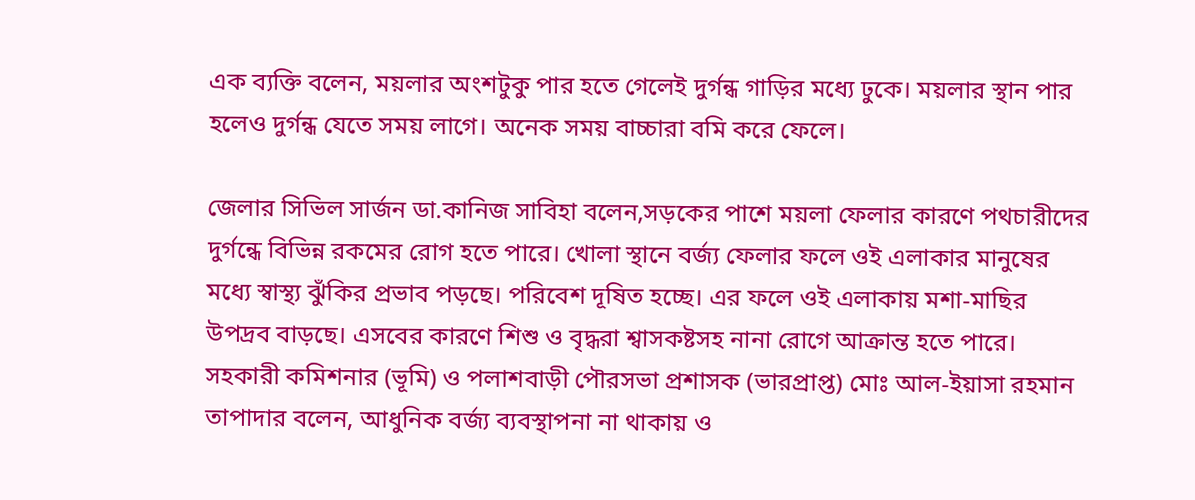এক ব্যক্তি বলেন, ময়লার অংশটুকু পার হতে গেলেই দুর্গন্ধ গাড়ির মধ্যে ঢুকে। ময়লার স্থান পার হলেও দুর্গন্ধ যেতে সময় লাগে। অনেক সময় বাচ্চারা বমি করে ফেলে।

জেলার সিভিল সার্জন ডা.কানিজ সাবিহা বলেন,সড়কের পাশে ময়লা ফেলার কারণে পথচারীদের দুর্গন্ধে বিভিন্ন রকমের রোগ হতে পারে। খোলা স্থানে বর্জ্য ফেলার ফলে ওই এলাকার মানুষের মধ্যে স্বাস্থ্য ঝুঁকির প্রভাব পড়ছে। পরিবেশ দূষিত হচ্ছে। এর ফলে ওই এলাকায় মশা-মাছির উপদ্রব বাড়ছে। এসবের কারণে শিশু ও বৃদ্ধরা শ্বাসকষ্টসহ নানা রোগে আক্রান্ত হতে পারে।
সহকারী কমিশনার (ভূমি) ও পলাশবাড়ী পৌরসভা প্রশাসক (ভারপ্রাপ্ত) মোঃ আল-ইয়াসা রহমান তাপাদার বলেন, আধুনিক বর্জ্য ব্যবস্থাপনা না থাকায় ও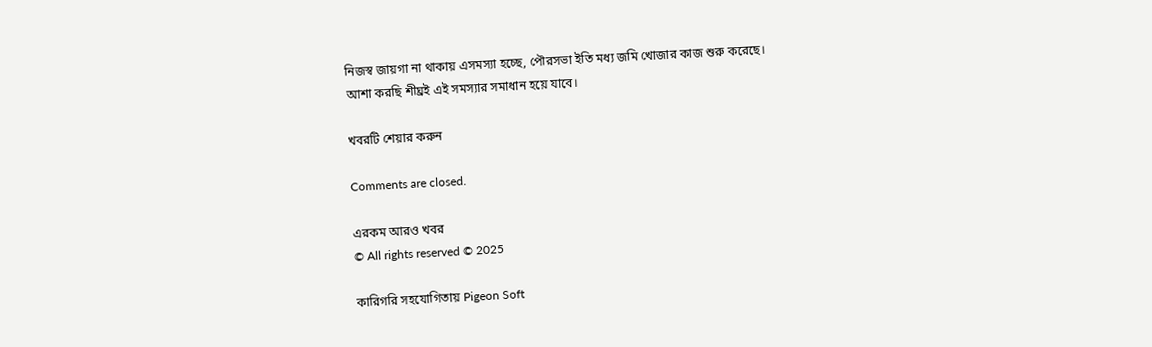নিজস্ব জায়গা না থাকায় এসমস্যা হচ্ছে, পৌরসভা ইতি মধ্য জমি খোজার কাজ শুরু করেছে।
আশা করছি শীঘ্রই এই সমস্যার সমাধান হয়ে যাবে।

খবরটি শেয়ার করুন

Comments are closed.

এরকম আরও খবর
© All rights reserved © 2025

কারিগরি সহযোগিতায় Pigeon Soft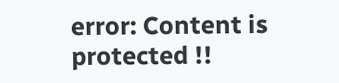error: Content is protected !!